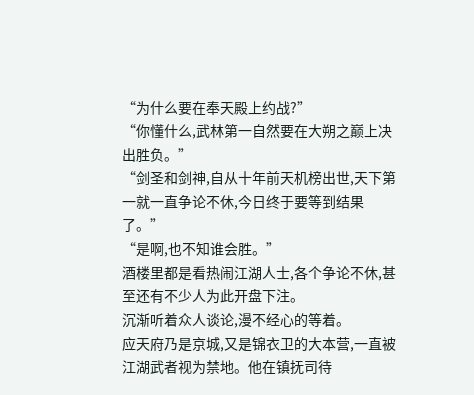“为什么要在奉天殿上约战?”
“你懂什么,武林第一自然要在大朔之巅上决出胜负。”
“剑圣和剑神,自从十年前天机榜出世,天下第一就一直争论不休,今日终于要等到结果了。”
“是啊,也不知谁会胜。”
酒楼里都是看热闹江湖人士,各个争论不休,甚至还有不少人为此开盘下注。
沉渐听着众人谈论,漫不经心的等着。
应天府乃是京城,又是锦衣卫的大本营,一直被江湖武者视为禁地。他在镇抚司待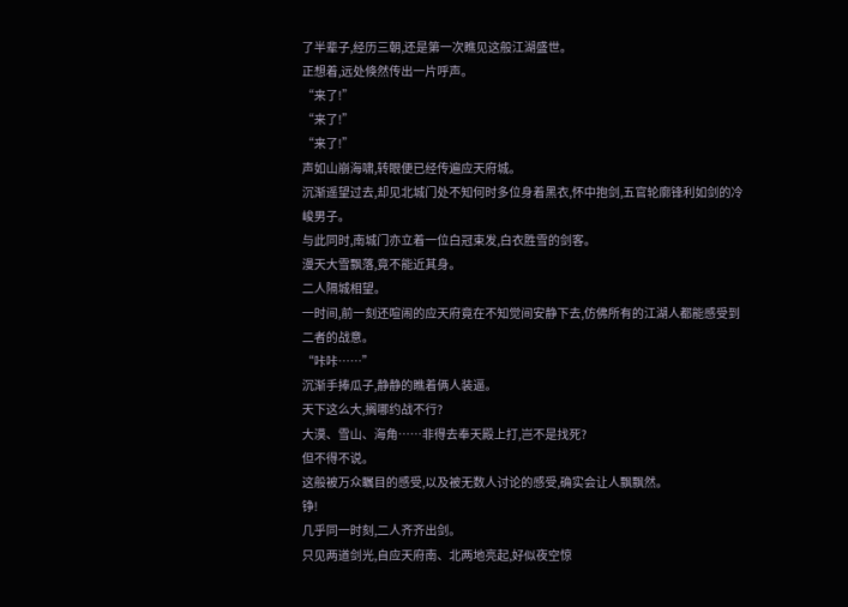了半辈子,经历三朝,还是第一次瞧见这般江湖盛世。
正想着,远处倏然传出一片呼声。
“来了!”
“来了!”
“来了!”
声如山崩海啸,转眼便已经传遍应天府城。
沉渐遥望过去,却见北城门处不知何时多位身着黑衣,怀中抱剑,五官轮廓锋利如剑的冷峻男子。
与此同时,南城门亦立着一位白冠束发,白衣胜雪的剑客。
漫天大雪飘落,竟不能近其身。
二人隔城相望。
一时间,前一刻还喧闹的应天府竟在不知觉间安静下去,仿佛所有的江湖人都能感受到二者的战意。
“咔咔……”
沉渐手捧瓜子,静静的瞧着俩人装逼。
天下这么大,搁哪约战不行?
大漠、雪山、海角……非得去奉天殿上打,岂不是找死?
但不得不说。
这般被万众瞩目的感受,以及被无数人讨论的感受,确实会让人飘飘然。
铮!
几乎同一时刻,二人齐齐出剑。
只见两道剑光,自应天府南、北两地亮起,好似夜空惊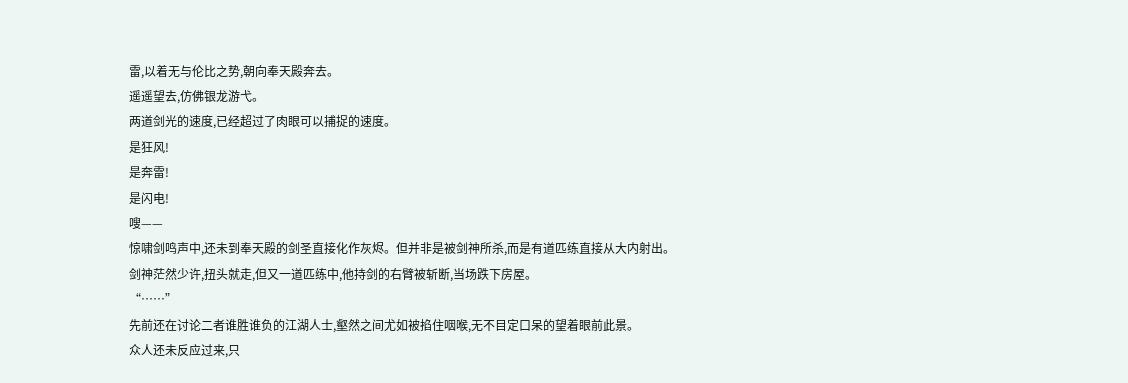雷,以着无与伦比之势,朝向奉天殿奔去。
遥遥望去,仿佛银龙游弋。
两道剑光的速度,已经超过了肉眼可以捕捉的速度。
是狂风!
是奔雷!
是闪电!
嗖——
惊啸剑鸣声中,还未到奉天殿的剑圣直接化作灰烬。但并非是被剑神所杀,而是有道匹练直接从大内射出。
剑神茫然少许,扭头就走,但又一道匹练中,他持剑的右臂被斩断,当场跌下房屋。
“……”
先前还在讨论二者谁胜谁负的江湖人士,壑然之间尤如被掐住咽喉,无不目定口呆的望着眼前此景。
众人还未反应过来,只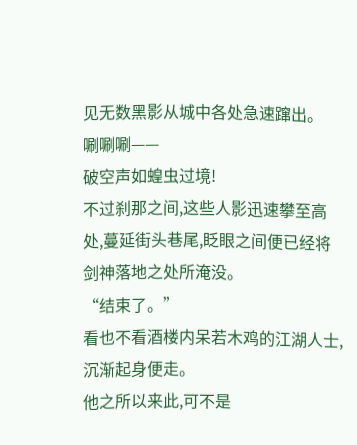见无数黑影从城中各处急速蹿出。
唰唰唰——
破空声如蝗虫过境!
不过刹那之间,这些人影迅速攀至高处,蔓延街头巷尾,眨眼之间便已经将剑神落地之处所淹没。
“结束了。”
看也不看酒楼内呆若木鸡的江湖人士,沉渐起身便走。
他之所以来此,可不是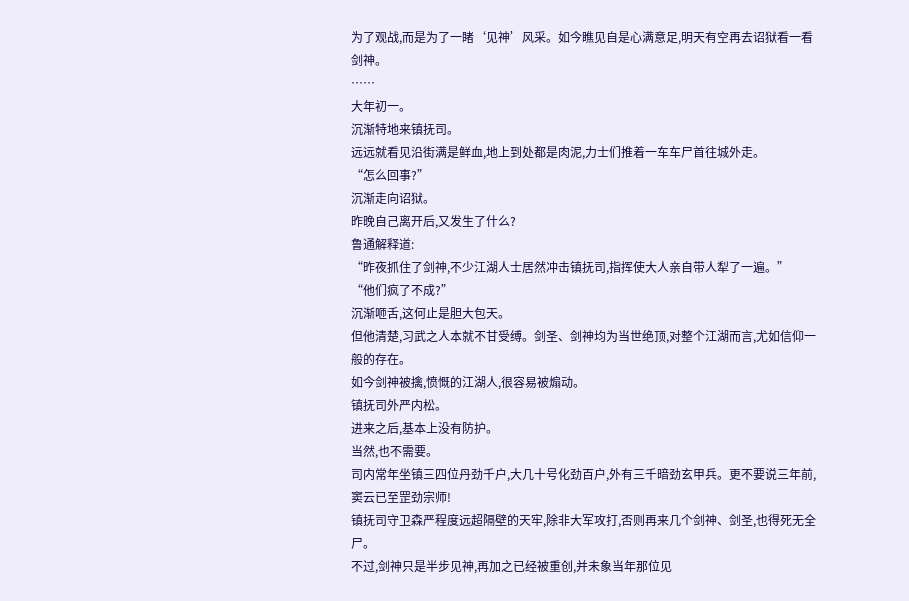为了观战,而是为了一睹‘见神’风采。如今瞧见自是心满意足,明天有空再去诏狱看一看剑神。
……
大年初一。
沉渐特地来镇抚司。
远远就看见沿街满是鲜血,地上到处都是肉泥,力士们推着一车车尸首往城外走。
“怎么回事?”
沉渐走向诏狱。
昨晚自己离开后,又发生了什么?
鲁通解释道:
“昨夜抓住了剑神,不少江湖人士居然冲击镇抚司,指挥使大人亲自带人犁了一遍。”
“他们疯了不成?”
沉渐咂舌,这何止是胆大包天。
但他清楚,习武之人本就不甘受缚。剑圣、剑神均为当世绝顶,对整个江湖而言,尤如信仰一般的存在。
如今剑神被擒,愤慨的江湖人,很容易被煽动。
镇抚司外严内松。
进来之后,基本上没有防护。
当然,也不需要。
司内常年坐镇三四位丹劲千户,大几十号化劲百户,外有三千暗劲玄甲兵。更不要说三年前,窦云已至罡劲宗师!
镇抚司守卫森严程度远超隔壁的天牢,除非大军攻打,否则再来几个剑神、剑圣,也得死无全尸。
不过,剑神只是半步见神,再加之已经被重创,并未象当年那位见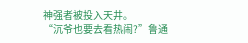神强者被投入天井。
“沉爷也要去看热闹?”鲁通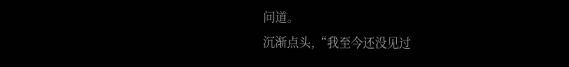问道。
沉渐点头,“我至今还没见过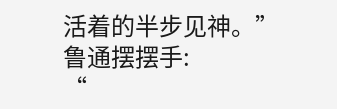活着的半步见神。”
鲁通摆摆手:
“